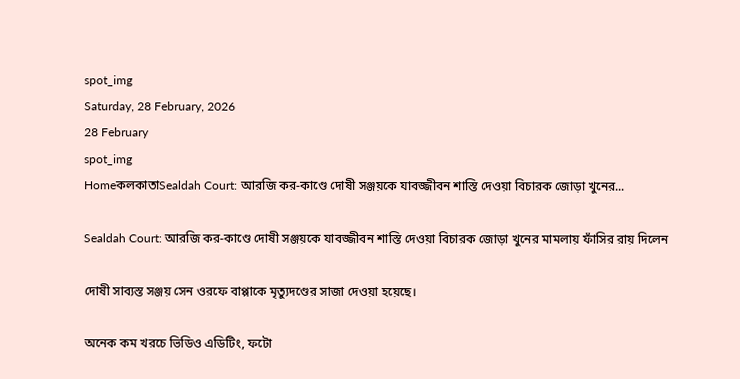spot_img
Saturday, 28 February, 2026
28 February
spot_img
HomeকলকাতাSealdah Court: আরজি কর-কাণ্ডে দোষী সঞ্জয়কে যাবজ্জীবন শাস্তি দেওয়া বিচারক জোড়া খুনের...

Sealdah Court: আরজি কর-কাণ্ডে দোষী সঞ্জয়কে যাবজ্জীবন শাস্তি দেওয়া বিচারক জোড়া খুনের মামলায় ফাঁসির রায় দিলেন

দোষী সাব্যস্ত সঞ্জয় সেন ওরফে বাপ্পাকে মৃত্যুদণ্ডের সাজা দেওয়া হয়েছে।

অনেক কম খরচে ভিডিও এডিটিং, ফটো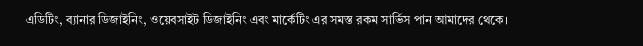এডিটিং, ব্যানার ডিজাইনিং, ওয়েবসাইট ডিজাইনিং এবং মার্কেটিং এর সমস্ত রকম সার্ভিস পান আমাদের থেকে।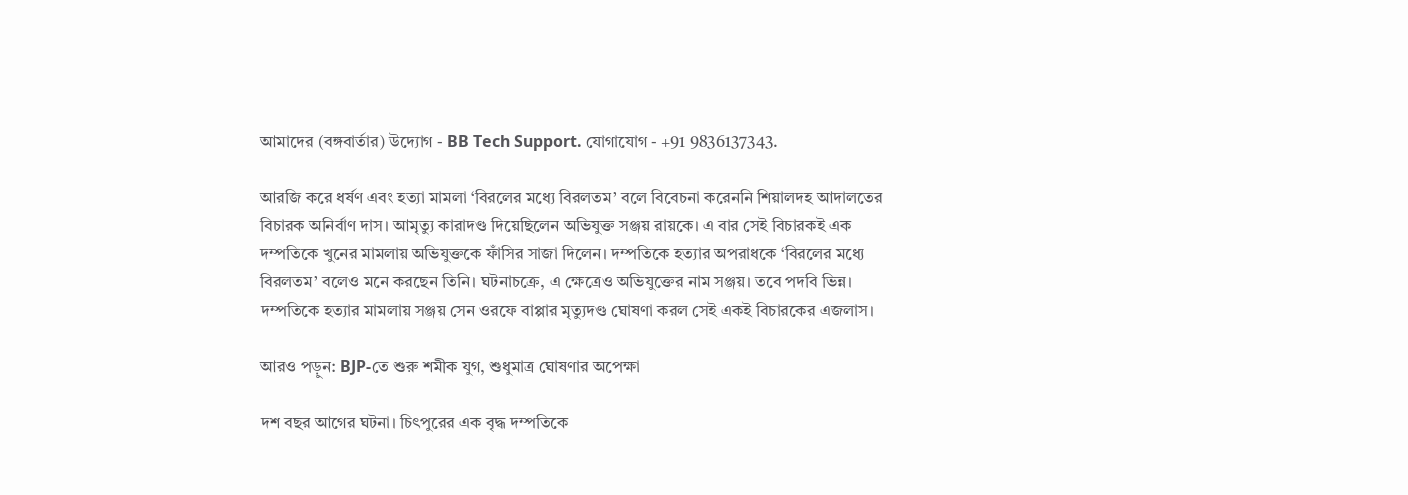আমাদের (বঙ্গবার্তার) উদ্যোগ - BB Tech Support. যোগাযোগ - +91 9836137343.

আরজি করে ধর্ষণ এবং হত্যা মামলা ‘বিরলের মধ্যে বিরলতম’ বলে বিবেচনা করেননি শিয়ালদহ আদালতের বিচারক অনির্বাণ দাস। আমৃত্যু কারাদণ্ড দিয়েছিলেন অভিযুক্ত সঞ্জয় রায়কে। এ বার সেই বিচারকই এক দম্পতিকে খুনের মামলায় অভিযুক্তকে ফাঁসির সাজা দিলেন। দম্পতিকে হত্যার অপরাধকে ‘বিরলের মধ্যে বিরলতম’ বলেও মনে করছেন তিনি। ঘটনাচক্রে, এ ক্ষেত্রেও অভিযুক্তের নাম সঞ্জয়। তবে পদবি ভিন্ন। দম্পতিকে হত্যার মামলায় সঞ্জয় সেন ওরফে বাপ্পার মৃত্যুদণ্ড ঘোষণা করল সেই একই বিচারকের এজলাস।

আরও পড়ুন: BJP-তে শুরু শমীক যুগ, শুধুমাত্র ঘোষণার অপেক্ষা

দশ বছর আগের ঘটনা। চিৎপুরের এক বৃদ্ধ দম্পতিকে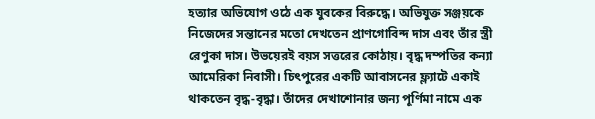হত্যার অভিযোগ ওঠে এক যুবকের বিরুদ্ধে। অভিযুক্ত সঞ্জয়কে নিজেদের সন্তানের মতো দেখতেন প্রাণগোবিন্দ দাস এবং তাঁর স্ত্রী রেণুকা দাস। উভয়েরই বয়স সত্তরের কোঠায়। বৃদ্ধ দম্পতির কন্যা আমেরিকা নিবাসী। চিৎপুরের একটি আবাসনের ফ্ল্যাটে একাই থাকতেন বৃদ্ধ-বৃদ্ধা। তাঁদের দেখাশোনার জন্য পূর্ণিমা নামে এক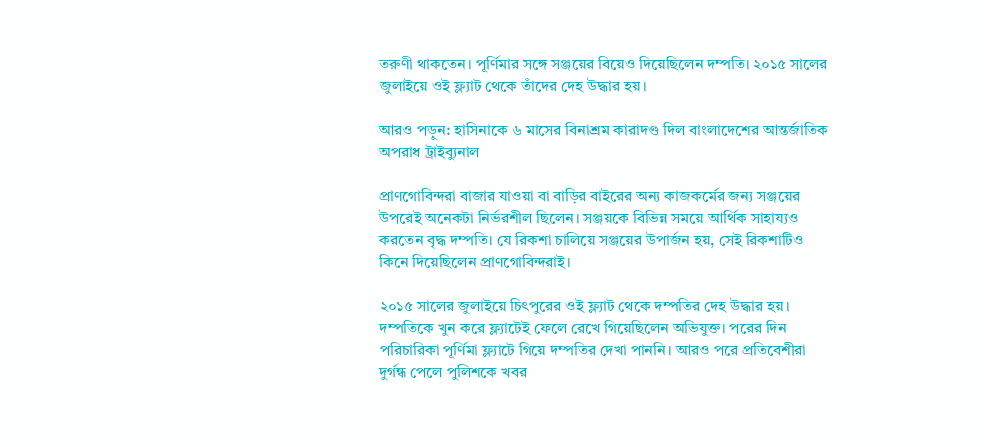তরুণী থাকতেন। পূর্ণিমার সঙ্গে সঞ্জয়ের বিয়েও দিয়েছিলেন দম্পতি। ২০১৫ সালের জুলাইয়ে ওই ফ্ল্যাট থেকে তাঁদের দেহ উদ্ধার হয়।

আরও পড়ুন: হাসিনাকে ৬ মাসের বিনাশ্রম কারাদণ্ড দিল বাংলাদেশের আন্তর্জাতিক অপরাধ ট্রাইব্যুনাল

প্রাণগোবিন্দরা বাজার যাওয়া বা বাড়ির বাইরের অন্য কাজকর্মের জন্য সঞ্জয়ের উপরেই অনেকটা নির্ভরশীল ছিলেন। সঞ্জয়কে বিভিন্ন সময়ে আর্থিক সাহায্যও করতেন বৃদ্ধ দম্পতি। যে রিকশা চালিয়ে সঞ্জয়ের উপার্জন হয়, সেই রিকশাটিও কিনে দিয়েছিলেন প্রাণগোবিন্দরাই।

২০১৫ সালের জুলাইয়ে চিৎপুরের ওই ফ্ল্যাট থেকে দম্পতির দেহ উদ্ধার হয়। দম্পতিকে খুন করে ফ্ল্যাটেই ফেলে রেখে গিয়েছিলেন অভিযুক্ত। পরের দিন পরিচারিকা পূর্ণিমা ফ্ল্যাটে গিয়ে দম্পতির দেখা পাননি। আরও পরে প্রতিবেশীরা দুর্গন্ধ পেলে পুলিশকে খবর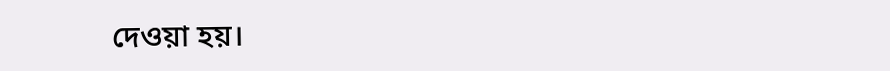দেওয়া হয়।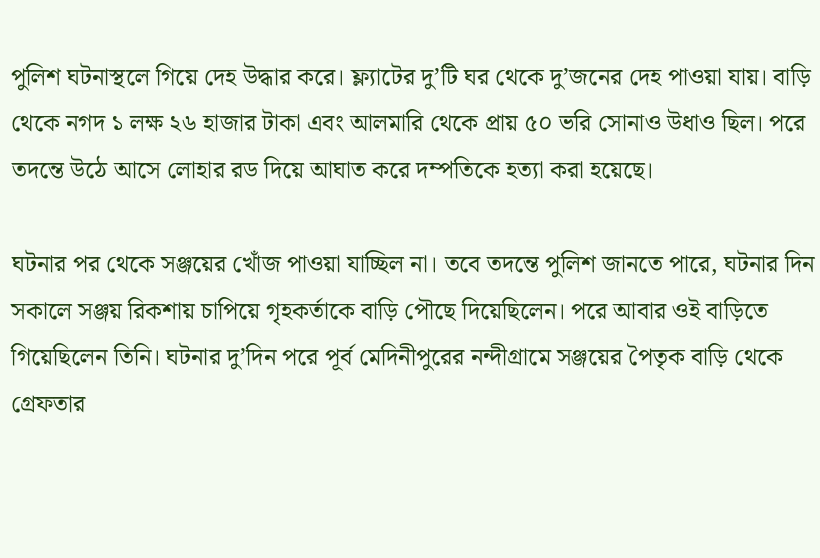পুলিশ ঘটনাস্থলে গিয়ে দেহ উদ্ধার করে। ফ্ল্যাটের দু’টি ঘর থেকে দু’জনের দেহ পাওয়া যায়। বাড়ি থেকে নগদ ১ লক্ষ ২৬ হাজার টাকা এবং আলমারি থেকে প্রায় ৫০ ভরি সোনাও উধাও ছিল। পরে তদন্তে উঠে আসে লোহার রড দিয়ে আঘাত করে দম্পতিকে হত্যা করা হয়েছে।

ঘটনার পর থেকে সঞ্জয়ের খোঁজ পাওয়া যাচ্ছিল না। তবে তদন্তে পুলিশ জানতে পারে, ঘটনার দিন সকালে সঞ্জয় রিকশায় চাপিয়ে গৃহকর্তাকে বাড়ি পৌছে দিয়েছিলেন। পরে আবার ওই বাড়িতে গিয়েছিলেন তিনি। ঘটনার দু’দিন পরে পূর্ব মেদিনীপুরের নন্দীগ্রামে সঞ্জয়ের পৈতৃক বাড়ি থেকে গ্রেফতার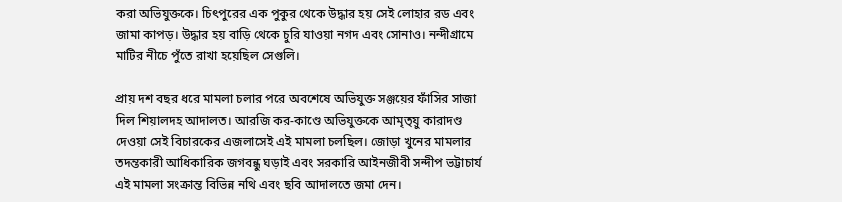করা অভিযুক্তকে। চিৎপুরের এক পুকুর থেকে উদ্ধার হয় সেই লোহার রড এবং জামা কাপড়। উদ্ধার হয় বাড়ি থেকে চুরি যাওয়া নগদ এবং সোনাও। নন্দীগ্রামে মাটির নীচে পুঁতে রাখা হয়েছিল সেগুলি।

প্রায় দশ বছর ধরে মামলা চলার পরে অবশেষে অভিযুক্ত সঞ্জয়ের ফাঁসির সাজা দিল শিয়ালদহ আদালত। আরজি কর-কাণ্ডে অভিযুক্তকে আমৃত্য়ু কারাদণ্ড দেওয়া সেই বিচারকের এজলাসেই এই মামলা চলছিল। জোড়া খুনের মামলার তদন্তকারী আধিকারিক জগবন্ধু ঘড়াই এবং সরকারি আইনজীবী সন্দীপ ভট্টাচার্য এই মামলা সংক্রান্ত বিভিন্ন নথি এবং ছবি আদালতে জমা দেন।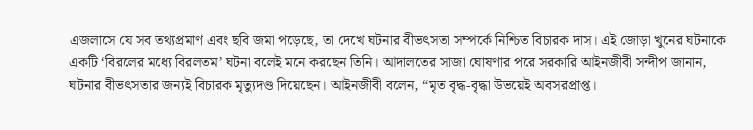এজলাসে যে সব তথ্যপ্রমাণ এবং ছবি জমা পড়েছে, তা দেখে ঘটনার বীভৎসতা সম্পর্কে নিশ্চিত বিচারক দাস। এই জোড়া খুনের ঘটনাকে একটি ‘বিরলের মধ্যে বিরলতম’ ঘটনা বলেই মনে করছেন তিনি। আদালতের সাজা ঘোষণার পরে সরকারি আইনজীবী সন্দীপ জানান, ঘটনার বীভৎসতার জন্যই বিচারক মৃত্যুদণ্ড দিয়েছেন। আইনজীবী বলেন, “মৃত বৃদ্ধ-বৃদ্ধা উভয়েই অবসরপ্রাপ্ত।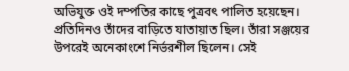অভিযুক্ত ওই দম্পতির কাছে পুত্রবৎ পালিত হয়েছেন। প্রতিদিনও তাঁদের বাড়িতে যাতায়াত ছিল। তাঁরা সঞ্জয়ের উপরেই অনেকাংশে নির্ভরশীল ছিলেন। সেই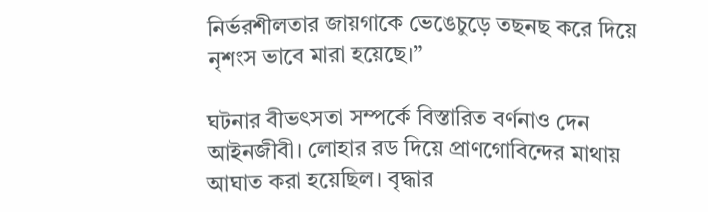নির্ভরশীলতার জায়গাকে ভেঙেচুড়ে তছনছ করে দিয়ে নৃশংস ভাবে মারা হয়েছে।”

ঘটনার বীভৎসতা সম্পর্কে বিস্তারিত বর্ণনাও দেন আইনজীবী। লোহার রড দিয়ে প্রাণগোবিন্দের মাথায় আঘাত করা হয়েছিল। বৃদ্ধার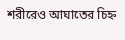শরীরেও আঘাতের চিহ্ন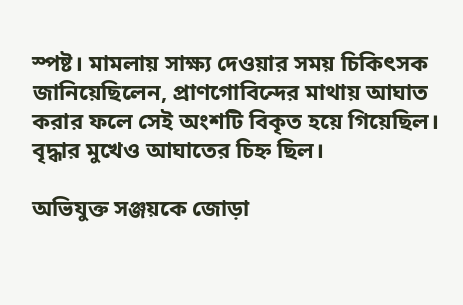স্পষ্ট। মামলায় সাক্ষ্য দেওয়ার সময় চিকিৎসক জানিয়েছিলেন, প্রাণগোবিন্দের মাথায় আঘাত করার ফলে সেই অংশটি বিকৃত হয়ে গিয়েছিল। বৃদ্ধার মুখেও আঘাতের চিহ্ন ছিল।

অভিযুক্ত সঞ্জয়কে জোড়া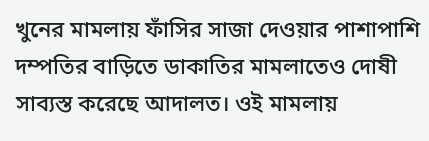খুনের মামলায় ফাঁসির সাজা দেওয়ার পাশাপাশি দম্পতির বাড়িতে ডাকাতির মামলাতেও দোষী সাব্যস্ত করেছে আদালত। ওই মামলায়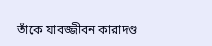তাঁকে যাবজ্জীবন কারাদণ্ড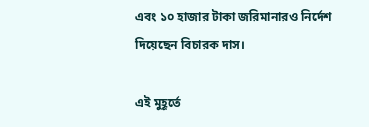এবং ১০ হাজার টাকা জরিমানারও নির্দেশ দিয়েছেন বিচারক দাস।

এই মুহূর্তে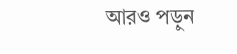আরও পড়ুন